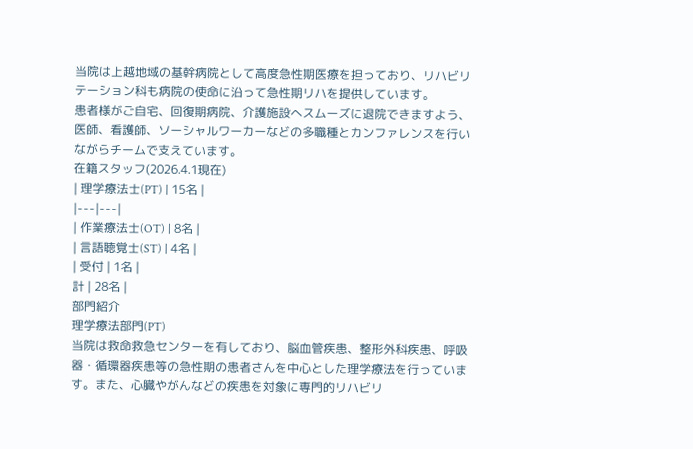当院は上越地域の基幹病院として高度急性期医療を担っており、リハビリテーション科も病院の使命に沿って急性期リハを提供しています。
患者様がご自宅、回復期病院、介護施設へスムーズに退院できますよう、医師、看護師、ソーシャルワーカーなどの多職種とカンファレンスを行いながらチームで支えています。
在籍スタッフ(2026.4.1現在)
| 理学療法士(PT) | 15名 |
|---|---|
| 作業療法士(OT) | 8名 |
| 言語聴覚士(ST) | 4名 |
| 受付 | 1名 |
計 | 28名 |
部門紹介
理学療法部門(PT)
当院は救命救急センターを有しており、脳血管疾患、整形外科疾患、呼吸器・循環器疾患等の急性期の患者さんを中心とした理学療法を行っています。また、心臓やがんなどの疾患を対象に専門的リハビリ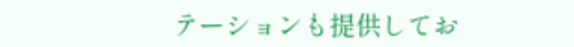テーションも提供してお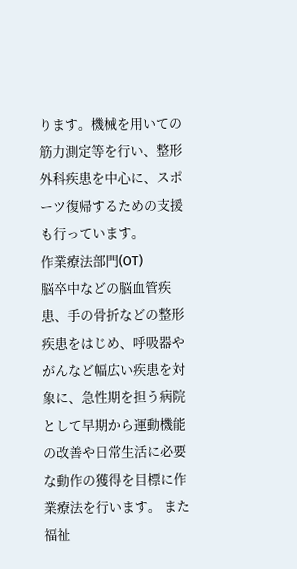ります。機械を用いての筋力測定等を行い、整形外科疾患を中心に、スポーツ復帰するための支援も行っています。
作業療法部門(OT)
脳卒中などの脳血管疾患、手の骨折などの整形疾患をはじめ、呼吸器やがんなど幅広い疾患を対象に、急性期を担う病院として早期から運動機能の改善や日常生活に必要な動作の獲得を目標に作業療法を行います。 また福祉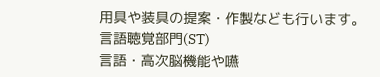用具や装具の提案・作製なども行います。
言語聴覚部門(ST)
言語・高次脳機能や嚥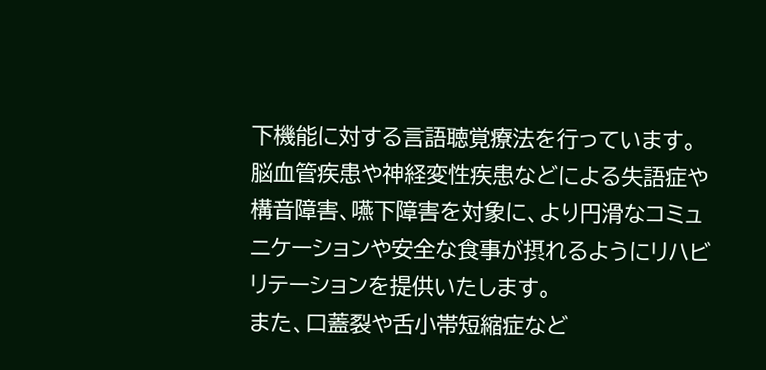下機能に対する言語聴覚療法を行っています。
脳血管疾患や神経変性疾患などによる失語症や構音障害、嚥下障害を対象に、より円滑なコミュニケーションや安全な食事が摂れるようにリハビリテーションを提供いたします。
また、口蓋裂や舌小帯短縮症など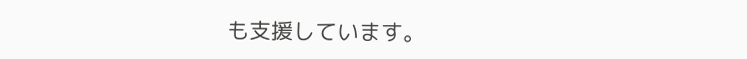も支援しています。